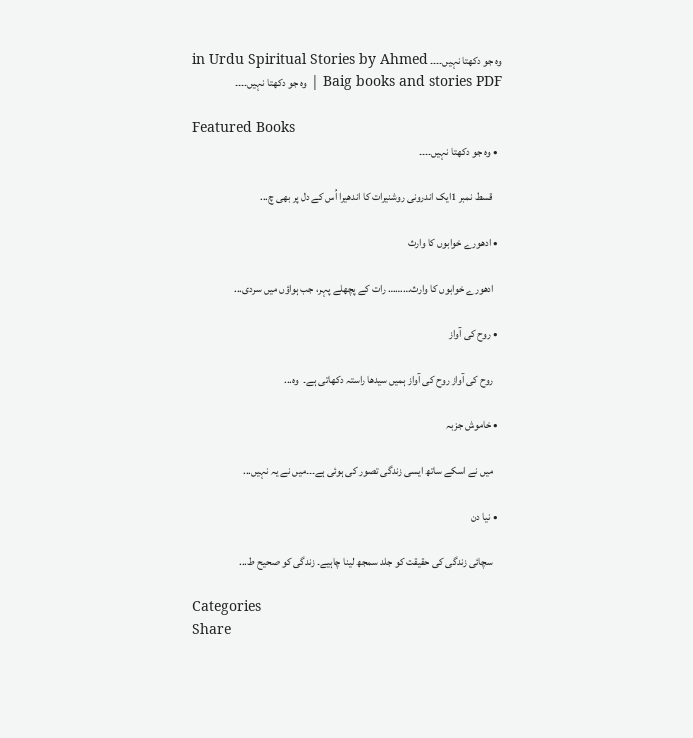وہ جو دکھتا نہیں۔۔۔۔ in Urdu Spiritual Stories by Ahmed Baig books and stories PDF | وہ جو دکھتا نہیں۔۔۔۔

Featured Books
  • وہ جو دکھتا نہیں۔۔۔۔

    قسط نمبر 1ایک اندرونی روشنیرات کا اندھیرا اُس کے دل پر بھی چ...

  • ادھورے خوابوں کا وارث

    ادھورے خوابوں کا وارث……… رات کے پچھلے پہر، جب ہواؤں میں سردی...

  • روح کی آواز

    روح کی آواز روح کی آواز ہمیں سیدھا راستہ دکھاتی ہے۔  وہ...

  • خاموش جزبہ

    میں نے اسکے ساتھ ایسی زندگی تصور کی ہوئی ہے۔۔۔میں نے یہ نہیں...

  • نیا دن

    سچائی زندگی کی حقیقت کو جلد سمجھ لینا چاہیے۔ زندگی کو صحیح ط...

Categories
Share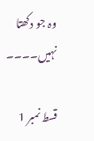وہ جو دکھتا نہیں۔۔۔۔

قسط نمبر 1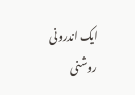ایک اندرونی روشنی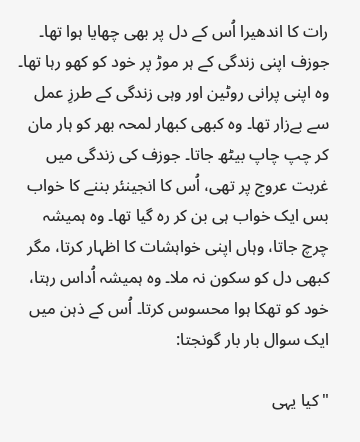رات کا اندھیرا اُس کے دل پر بھی چھایا ہوا تھا۔ جوزف اپنی زندگی کے ہر موڑ پر خود کو کھو رہا تھا۔ وہ اپنی پرانی روٹین اور وہی زندگی کے طرزِ عمل سے بےزار تھا۔ وہ کبھی کبھار لمحہ بھر کو ہار مان کر چپ چاپ بیٹھ جاتا۔ جوزف کی زندگی میں غربت عروج پر تھی، اُس کا انجینئر بننے کا خواب بس ایک خواب ہی بن کر رہ گیا تھا۔ وہ ہمیشہ چرچ جاتا، وہاں اپنی خواہشات کا اظہار کرتا، مگر کبھی دل کو سکون نہ ملا۔ وہ ہمیشہ اُداس رہتا، خود کو تھکا ہوا محسوس کرتا۔ اُس کے ذہن میں ایک سوال بار بار گونجتا:

"کیا یہی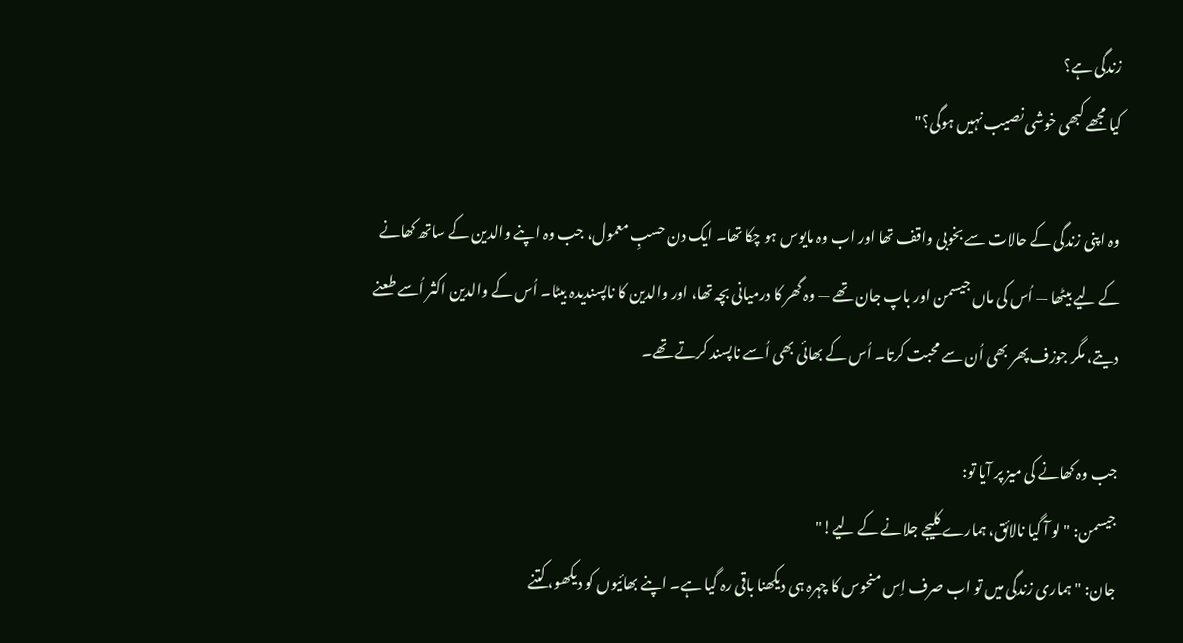زندگی ہے؟
کیا مجھے کبھی خوشی نصیب نہیں ہوگی؟"

وہ اپنی زندگی کے حالات سے بخوبی واقف تھا اور اب وہ مایوس ہو چکا تھا۔ ایک دن حسبِ معمول، جب وہ اپنے والدین کے ساتھ کھانے کے لیے بیٹھا — اُس کی ماں جیسمن اور باپ جان تھے — وہ گھر کا درمیانی بچہ تھا، اور والدین کا ناپسندیدہ بیٹا۔ اُس کے والدین اکثر اُسے طعنے دیتے، مگر جوزف پھر بھی اُن سے محبت کرتا۔ اُس کے بھائی بھی اُسے ناپسند کرتے تھے۔

جب وہ کھانے کی میز پر آیا تو:
جیسمن: "لو آ گیا نالائق، ہمارے کلیجے جلانے کے لیے!"
جان: "ہماری زندگی میں تو اب صرف اِس منحوس کا چہرہ ہی دیکھنا باقی رہ گیا ہے۔ اپنے بھائیوں کو دیکھو، کتنے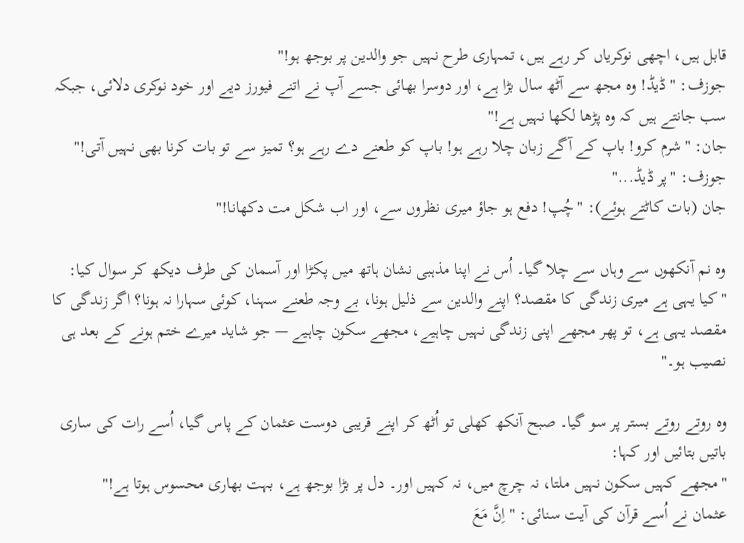قابل ہیں، اچھی نوکریاں کر رہے ہیں، تمہاری طرح نہیں جو والدین پر بوجھ ہو!"
جوزف: "ڈیڈ! وہ مجھ سے آٹھ سال بڑا ہے، اور دوسرا بھائی جسے آپ نے اتنے فیورز دیے اور خود نوکری دلائی، جبکہ سب جانتے ہیں کہ وہ پڑھا لکھا نہیں ہے!"
جان: "شرم کرو! باپ کے آگے زبان چلا رہے ہو! باپ کو طعنے دے رہے ہو؟ تمیز سے تو بات کرنا بھی نہیں آتی!"
جوزف: "پر ڈیڈ..."
جان (بات کاٹتے ہوئے): "چُپ! دفع ہو جاؤ میری نظروں سے، اور اب شکل مت دکھانا!"

وہ نم آنکھوں سے وہاں سے چلا گیا۔ اُس نے اپنا مذہبی نشان ہاتھ میں پکڑا اور آسمان کی طرف دیکھ کر سوال کیا:
"کیا یہی ہے میری زندگی کا مقصد؟ اپنے والدین سے ذلیل ہونا، بے وجہ طعنے سہنا، کوئی سہارا نہ ہونا؟ اگر زندگی کا مقصد یہی ہے، تو پھر مجھے اپنی زندگی نہیں چاہیے، مجھے سکون چاہیے — جو شاید میرے ختم ہونے کے بعد ہی نصیب ہو۔"

وہ روتے روتے بستر پر سو گیا۔ صبح آنکھ کھلی تو اُٹھ کر اپنے قریبی دوست عثمان کے پاس گیا، اُسے رات کی ساری باتیں بتائیں اور کہا:
"مجھے کہیں سکون نہیں ملتا، نہ چرچ میں، نہ کہیں اور۔ دل پر بڑا بوجھ ہے، بہت بھاری محسوس ہوتا ہے!"
عثمان نے اُسے قرآن کی آیت سنائی: "اِنَّ مَعَ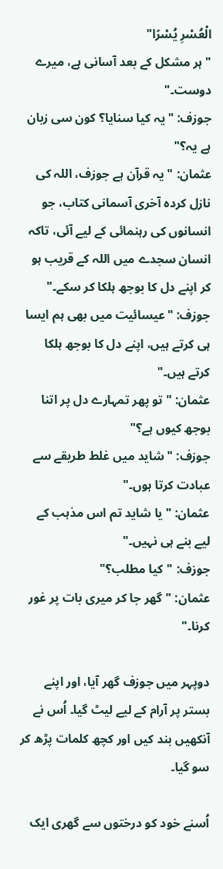الْعُسْرِ يُسْرًا"
"ہر مشکل کے بعد آسانی ہے، میرے دوست۔"
جوزف: "یہ کیا سنایا؟ کون سی زبان ہے یہ؟"
عثمان: "یہ قرآن ہے جوزف، اللہ کی نازل کردہ آخری آسمانی کتاب، جو انسانوں کی رہنمائی کے لیے آئی، تاکہ انسان سجدے میں اللہ کے قریب ہو کر اپنے دل کا بوجھ ہلکا کر سکے۔"
جوزف: "عیسائیت میں بھی ہم ایسا ہی کرتے ہیں، اپنے دل کا بوجھ ہلکا کرتے ہیں۔"
عثمان: "تو پھر تمہارے دل پر اتنا بوجھ کیوں ہے؟"
جوزف: "شاید میں غلط طریقے سے عبادت کرتا ہوں۔"
عثمان: "یا شاید تم اس مذہب کے لیے بنے ہی نہیں۔"
جوزف: "کیا مطلب؟"
عثمان: "گھر جا کر میری بات پر غور کرنا۔"

دوپہر میں جوزف گھر آیا، اور اپنے بستر پر آرام کے لیے لیٹ گیا۔ اُس نے آنکھیں بند کیں اور کچھ کلمات پڑھ کر سو گیا۔

اُسنے خود کو درختوں سے گھری ایک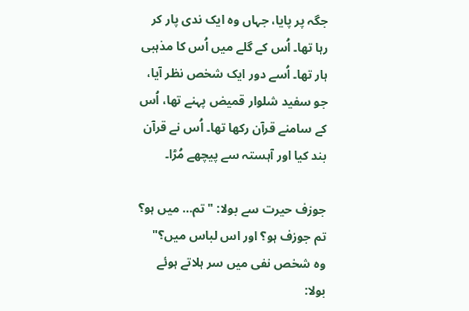جگہ پر پایا، جہاں وہ ایک ندی پار کر رہا تھا۔ اُس کے گلے میں اُس کا مذہبی ہار تھا۔ اُسے دور ایک شخص نظر آیا، جو سفید شلوار قمیض پہنے تھا، اُس کے سامنے قرآن رکھا تھا۔ اُس نے قرآن بند کیا اور آہستہ سے پیچھے مُڑا۔

جوزف حیرت سے بولا: "تم… میں ہو؟ تم جوزف ہو؟ اور اس لباس میں؟"
وہ شخص نفی میں سر ہلاتے ہوئے بولا: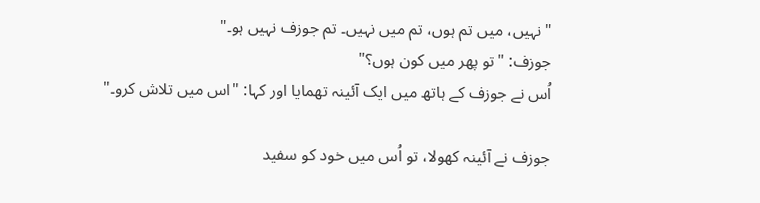"نہیں، میں تم ہوں، تم میں نہیں۔ تم جوزف نہیں ہو۔"
جوزف: "تو پھر میں کون ہوں؟"
اُس نے جوزف کے ہاتھ میں ایک آئینہ تھمایا اور کہا: "اس میں تلاش کرو۔"

جوزف نے آئینہ کھولا، تو اُس میں خود کو سفید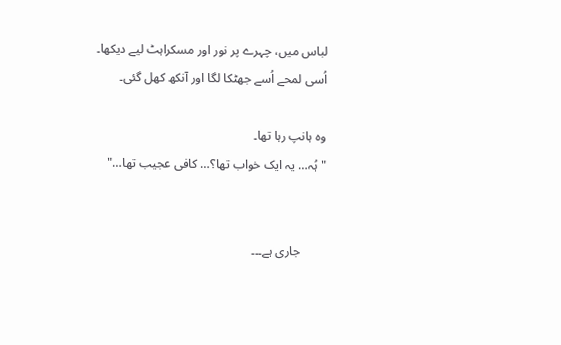لباس میں، چہرے پر نور اور مسکراہٹ لیے دیکھا۔
اُسی لمحے اُسے جھٹکا لگا اور آنکھ کھل گئی۔

وہ ہانپ رہا تھا۔
"ہُہ… یہ ایک خواب تھا؟… کافی عجیب تھا…"


        جاری ہے۔۔۔